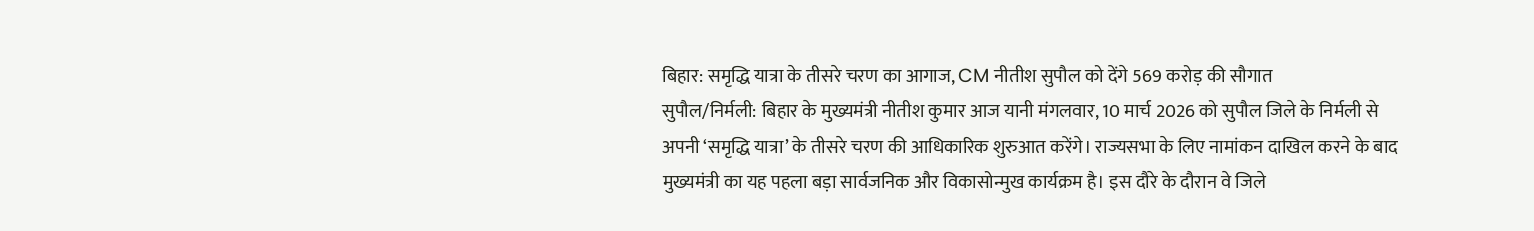बिहार: समृद्धि यात्रा के तीसरे चरण का आगाज, CM नीतीश सुपौल को देंगे 569 करोड़ की सौगात
सुपौल/निर्मली: बिहार के मुख्यमंत्री नीतीश कुमार आज यानी मंगलवार, 10 मार्च 2026 को सुपौल जिले के निर्मली से अपनी ‘समृद्धि यात्रा’ के तीसरे चरण की आधिकारिक शुरुआत करेंगे। राज्यसभा के लिए नामांकन दाखिल करने के बाद मुख्यमंत्री का यह पहला बड़ा सार्वजनिक और विकासोन्मुख कार्यक्रम है। इस दौरे के दौरान वे जिले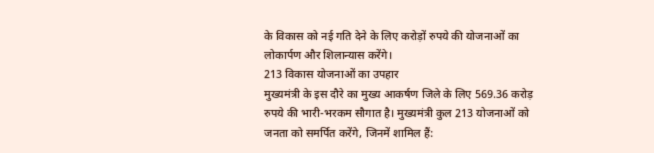के विकास को नई गति देने के लिए करोड़ों रुपये की योजनाओं का लोकार्पण और शिलान्यास करेंगे।
213 विकास योजनाओं का उपहार
मुख्यमंत्री के इस दौरे का मुख्य आकर्षण जिले के लिए 569.36 करोड़ रुपये की भारी-भरकम सौगात है। मुख्यमंत्री कुल 213 योजनाओं को जनता को समर्पित करेंगे, जिनमें शामिल हैं: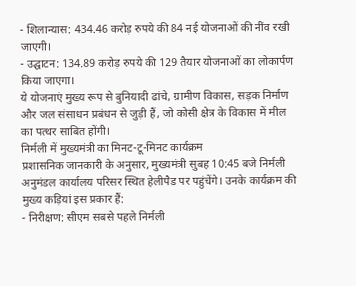- शिलान्यास: 434.46 करोड़ रुपये की 84 नई योजनाओं की नींव रखी जाएगी।
- उद्घाटन: 134.89 करोड़ रुपये की 129 तैयार योजनाओं का लोकार्पण किया जाएगा।
ये योजनाएं मुख्य रूप से बुनियादी ढांचे, ग्रामीण विकास, सड़क निर्माण और जल संसाधन प्रबंधन से जुड़ी हैं, जो कोसी क्षेत्र के विकास में मील का पत्थर साबित होंगी।
निर्मली में मुख्यमंत्री का मिनट-टू-मिनट कार्यक्रम
प्रशासनिक जानकारी के अनुसार, मुख्यमंत्री सुबह 10:45 बजे निर्मली अनुमंडल कार्यालय परिसर स्थित हेलीपैड पर पहुंचेंगे। उनके कार्यक्रम की मुख्य कड़ियां इस प्रकार हैं:
- निरीक्षण: सीएम सबसे पहले निर्मली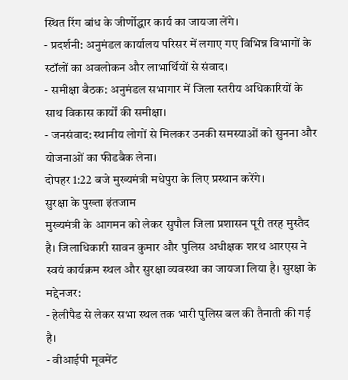स्थित रिंग बांध के जीर्णोद्धार कार्य का जायजा लेंगे।
- प्रदर्शनी: अनुमंडल कार्यालय परिसर में लगाए गए विभिन्न विभागों के स्टॉलों का अवलोकन और लाभार्थियों से संवाद।
- समीक्षा बैठक: अनुमंडल सभागार में जिला स्तरीय अधिकारियों के साथ विकास कार्यों की समीक्षा।
- जनसंवाद: स्थानीय लोगों से मिलकर उनकी समस्याओं को सुनना और योजनाओं का फीडबैक लेना।
दोपहर 1:22 बजे मुख्यमंत्री मधेपुरा के लिए प्रस्थान करेंगे।
सुरक्षा के पुख्ता इंतजाम
मुख्यमंत्री के आगमन को लेकर सुपौल जिला प्रशासन पूरी तरह मुस्तैद है। जिलाधिकारी सावन कुमार और पुलिस अधीक्षक शरथ आरएस ने स्वयं कार्यक्रम स्थल और सुरक्षा व्यवस्था का जायजा लिया है। सुरक्षा के मद्देनजर:
- हेलीपैड से लेकर सभा स्थल तक भारी पुलिस बल की तैनाती की गई है।
- वीआईपी मूवमेंट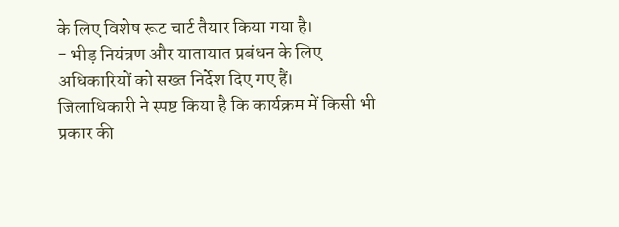के लिए विशेष रूट चार्ट तैयार किया गया है।
- भीड़ नियंत्रण और यातायात प्रबंधन के लिए अधिकारियों को सख्त निर्देश दिए गए हैं।
जिलाधिकारी ने स्पष्ट किया है कि कार्यक्रम में किसी भी प्रकार की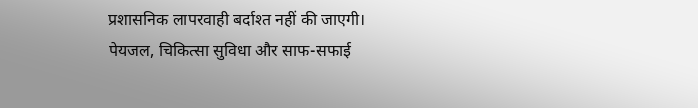प्रशासनिक लापरवाही बर्दाश्त नहीं की जाएगी। पेयजल, चिकित्सा सुविधा और साफ-सफाई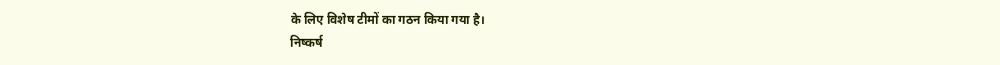के लिए विशेष टीमों का गठन किया गया है।
निष्कर्ष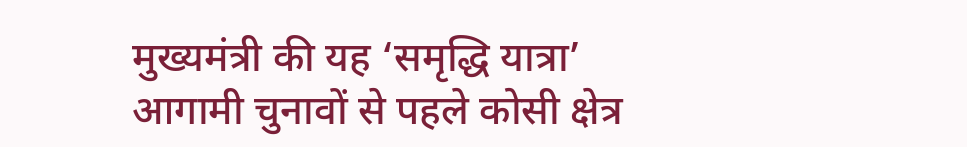मुख्यमंत्री की यह ‘समृद्धि यात्रा’ आगामी चुनावों से पहले कोसी क्षेत्र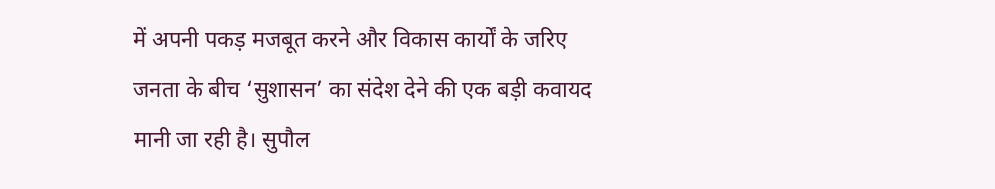में अपनी पकड़ मजबूत करने और विकास कार्यों के जरिए जनता के बीच ‘सुशासन’ का संदेश देने की एक बड़ी कवायद मानी जा रही है। सुपौल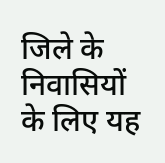जिले के निवासियों के लिए यह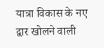यात्रा विकास के नए द्वार खोलने वाली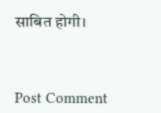साबित होगी।



Post Comment